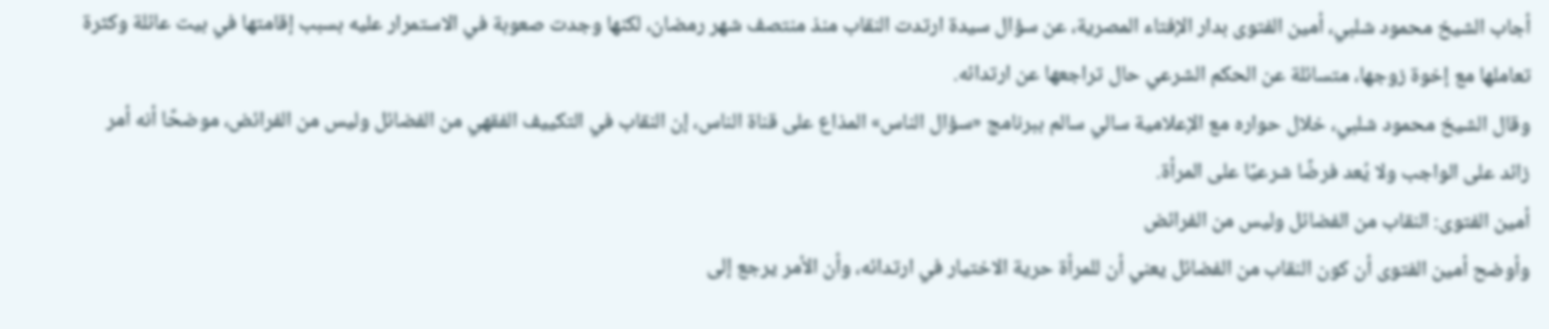أجاب الشيخ محمود شلبي، أمين الفتوى بدار الإفتاء المصرية، عن سؤال سيدة ارتدت النقاب منذ منتصف شهر رمضان، لكنها وجدت صعوبة في الاستمرار عليه بسبب إقامتها في بيت عائلة وكثرة تعاملها مع إخوة زوجها، متسائلة عن الحكم الشرعي حال تراجعها عن ارتدائه.
وقال الشيخ محمود شلبي، خلال حواره مع الإعلامية سالي سالم ببرنامج «سؤال الناس» المذاع على قناة الناس، إن النقاب في التكييف الفقهي من الفضائل وليس من الفرائض، موضحًا أنه أمر زائد على الواجب ولا يُعد فرضًا شرعيًا على المرأة.
أمين الفتوى: النقاب من الفضائل وليس من الفرائض
وأوضح أمين الفتوى أن كون النقاب من الفضائل يعني أن للمرأة حرية الاختيار في ارتدائه، وأن الأمر يرجع إلى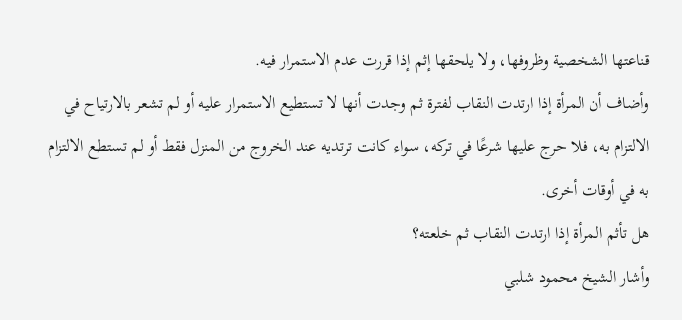قناعتها الشخصية وظروفها، ولا يلحقها إثم إذا قررت عدم الاستمرار فيه.
وأضاف أن المرأة إذا ارتدت النقاب لفترة ثم وجدت أنها لا تستطيع الاستمرار عليه أو لم تشعر بالارتياح في الالتزام به، فلا حرج عليها شرعًا في تركه، سواء كانت ترتديه عند الخروج من المنزل فقط أو لم تستطع الالتزام به في أوقات أخرى.
هل تأثم المرأة إذا ارتدت النقاب ثم خلعته؟
وأشار الشيخ محمود شلبي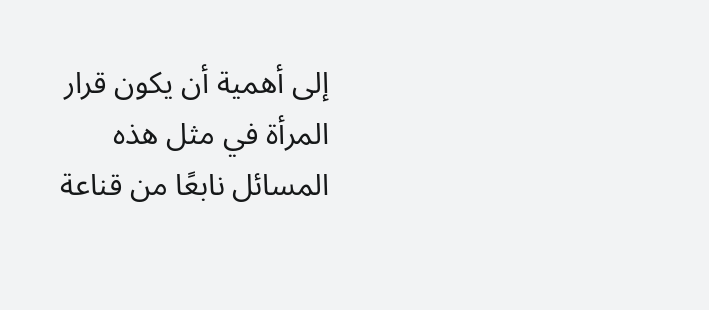إلى أهمية أن يكون قرار المرأة في مثل هذه المسائل نابعًا من قناعة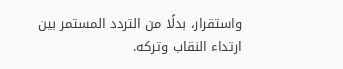واستقرار، بدلًا من التردد المستمر بين ارتداء النقاب وتركه.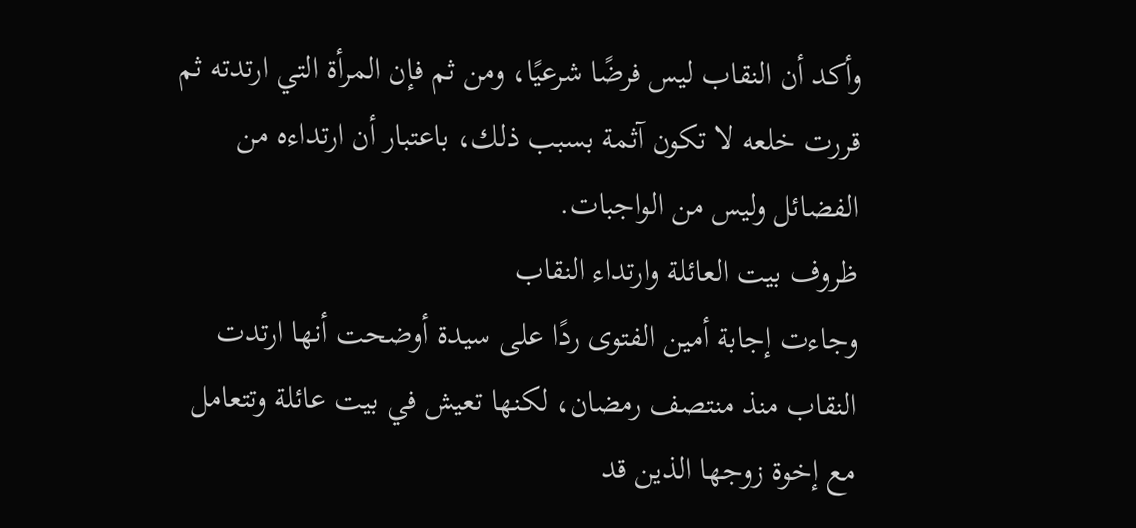وأكد أن النقاب ليس فرضًا شرعيًا، ومن ثم فإن المرأة التي ارتدته ثم قررت خلعه لا تكون آثمة بسبب ذلك، باعتبار أن ارتداءه من الفضائل وليس من الواجبات.
ظروف بيت العائلة وارتداء النقاب
وجاءت إجابة أمين الفتوى ردًا على سيدة أوضحت أنها ارتدت النقاب منذ منتصف رمضان، لكنها تعيش في بيت عائلة وتتعامل مع إخوة زوجها الذين قد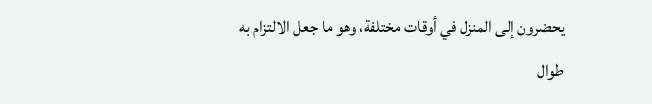يحضرون إلى المنزل في أوقات مختلفة، وهو ما جعل الالتزام به طوال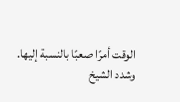الوقت أمرًا صعبًا بالنسبة إليها.
وشدد الشيخ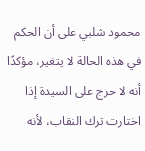محمود شلبي على أن الحكم في هذه الحالة لا يتغير، مؤكدًا أنه لا حرج على السيدة إذا اختارت ترك النقاب، لأنه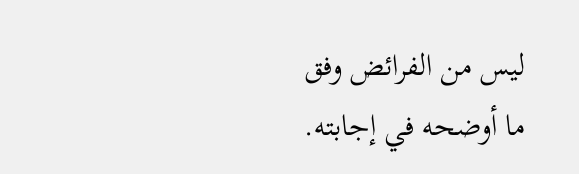ليس من الفرائض وفق ما أوضحه في إجابته.